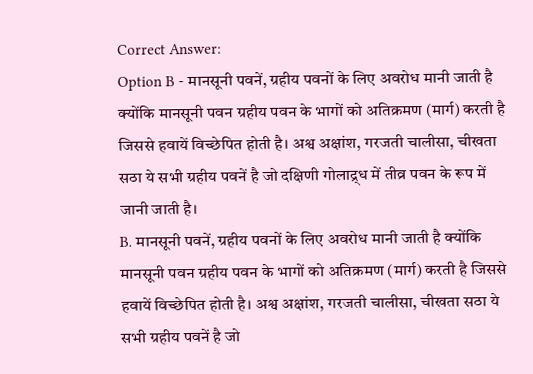Correct Answer:
Option B - मानसूनी पवनें, ग्रहीय पवनों के लिए अवरोध मानी जाती है क्योंकि मानसूनी पवन ग्रहीय पवन के भागों को अतिक्रमण (मार्ग) करती है जिससे हवायें विच्छेपित होती है। अश्व अक्षांश, गरजती चालीसा, चीखता सठा ये सभी ग्रहीय पवनें है जो दक्षिणी गोलाद्र्ध में तीव्र पवन के रूप में जानी जाती है।
B. मानसूनी पवनें, ग्रहीय पवनों के लिए अवरोध मानी जाती है क्योंकि मानसूनी पवन ग्रहीय पवन के भागों को अतिक्रमण (मार्ग) करती है जिससे हवायें विच्छेपित होती है। अश्व अक्षांश, गरजती चालीसा, चीखता सठा ये सभी ग्रहीय पवनें है जो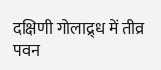दक्षिणी गोलाद्र्ध में तीव्र पवन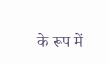के रूप में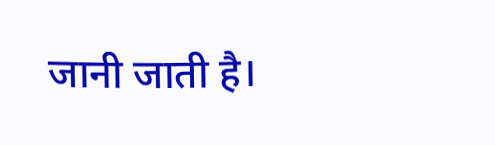जानी जाती है।